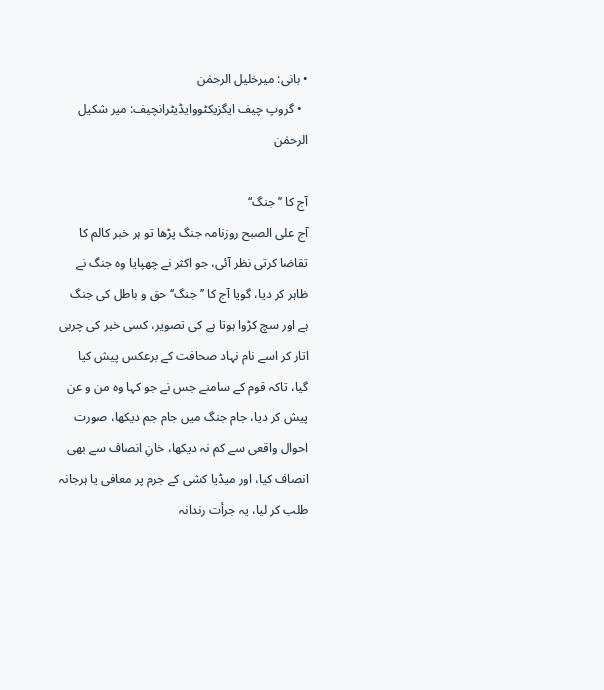• بانی: میرخلیل الرحمٰن
  • گروپ چیف ایگزیکٹووایڈیٹرانچیف: میر شکیل الرحمٰن

آج کا ’’جنگ‘‘
آج علی الصبح روزنامہ جنگ پڑھا تو ہر خبر کالم کا تقاضا کرتی نظر آئی، جو اکثر نے چھپایا وہ جنگ نے ظاہر کر دیا، گویا آج کا ’’جنگ‘‘ حق و باطل کی جنگ ہے اور سچ کڑوا ہوتا ہے کی تصویر، کسی خبر کی چربی اتار کر اسے نام نہاد صحافت کے برعکس پیش کیا گیا، تاکہ قوم کے سامنے جس نے جو کہا وہ من و عن پیش کر دیا، جام جنگ میں جام جم دیکھا، صورت احوال واقعی سے کم نہ دیکھا، خانِ انصاف سے بھی انصاف کیا، اور میڈیا کشی کے جرم پر معافی یا ہرجانہ طلب کر لیا، یہ جرأت رندانہ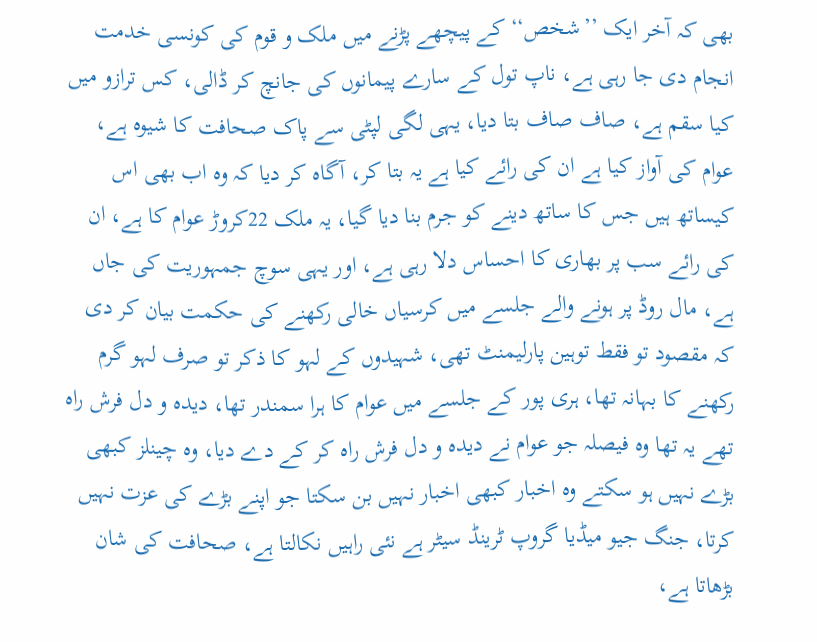بھی کہ آخر ایک ’’شخص‘‘ کے پیچھے پڑنے میں ملک و قوم کی کونسی خدمت انجام دی جا رہی ہے، ناپ تول کے سارے پیمانوں کی جانچ کر ڈالی، کس ترازو میں کیا سقم ہے، صاف صاف بتا دیا، یہی لگی لپٹی سے پاک صحافت کا شیوہ ہے، عوام کی آواز کیا ہے ان کی رائے کیا ہے یہ بتا کر، آگاہ کر دیا کہ وہ اب بھی اس کیساتھ ہیں جس کا ساتھ دینے کو جرم بنا دیا گیا، یہ ملک 22کروڑ عوام کا ہے، ان کی رائے سب پر بھاری کا احساس دلا رہی ہے، اور یہی سوچ جمہوریت کی جاں ہے، مال روڈ پر ہونے والے جلسے میں کرسیاں خالی رکھنے کی حکمت بیان کر دی کہ مقصود تو فقط توہین پارلیمنٹ تھی، شہیدوں کے لہو کا ذکر تو صرف لہو گرم رکھنے کا بہانہ تھا، ہری پور کے جلسے میں عوام کا ہرا سمندر تھا، دیدہ و دل فرش راہ تھے یہ تھا وہ فیصلہ جو عوام نے دیدہ و دل فرش راہ کر کے دے دیا، وہ چینلز کبھی بڑے نہیں ہو سکتے وہ اخبار کبھی اخبار نہیں بن سکتا جو اپنے بڑے کی عزت نہیں کرتا، جنگ جیو میڈیا گروپ ٹرینڈ سیٹر ہے نئی راہیں نکالتا ہے، صحافت کی شان بڑھاتا ہے،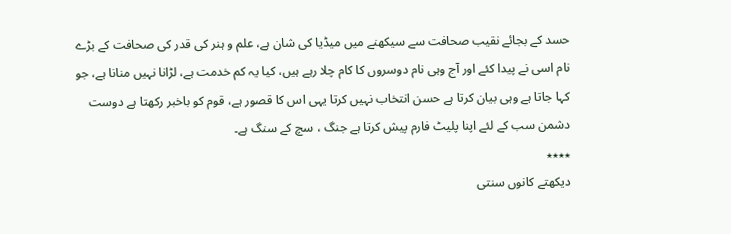حسد کے بجائے نقیب صحافت سے سیکھنے میں میڈیا کی شان ہے، علم و ہنر کی قدر کی صحافت کے بڑے نام اسی نے پیدا کئے اور آج وہی نام دوسروں کا کام چلا رہے ہیں، کیا یہ کم خدمت ہے، لڑانا نہیں منانا ہے، جو کہا جاتا ہے وہی بیان کرتا ہے حسن انتخاب نہیں کرتا یہی اس کا قصور ہے، قوم کو باخبر رکھتا ہے دوست دشمن سب کے لئے اپنا پلیٹ فارم پیش کرتا ہے جنگ ، سچ کے سنگ ہے۔
٭٭٭٭
دیکھتے کانوں سنتی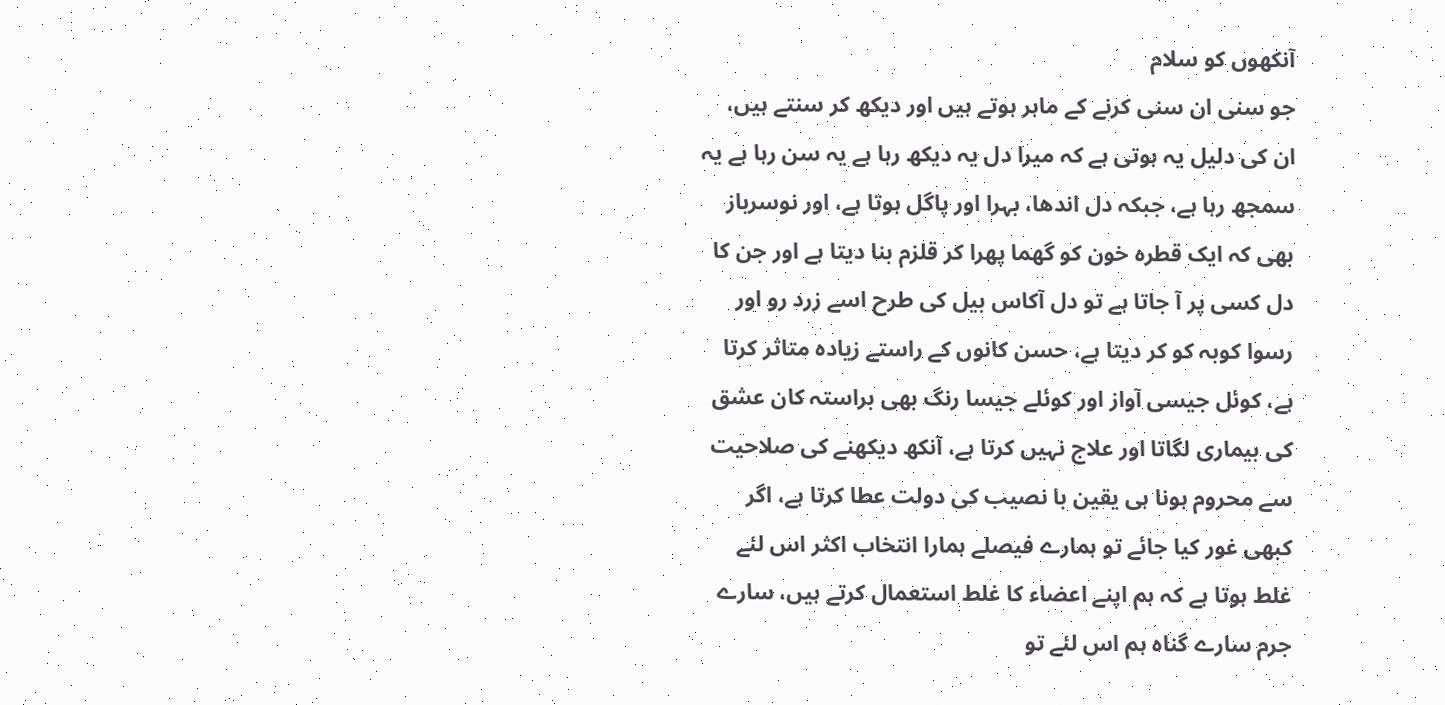آنکھوں کو سلام
جو سنی ان سنی کرنے کے ماہر ہوتے ہیں اور دیکھ کر سنتے ہیں، ان کی دلیل یہ ہوتی ہے کہ میرا دل یہ دیکھ رہا ہے یہ سن رہا ہے یہ سمجھ رہا ہے، جبکہ دل اندھا، بہرا اور پاگل ہوتا ہے، اور نوسرباز بھی کہ ایک قطرہ خون کو گھما پھرا کر قلزم بنا دیتا ہے اور جن کا دل کسی پر آ جاتا ہے تو دل آکاس بیل کی طرح اسے زرد رو اور رسوا کوبہ کو کر دیتا ہے، حسن کانوں کے راستے زیادہ متاثر کرتا ہے، کوئل جیسی آواز اور کوئلے جیسا رنگ بھی براستہ کان عشق کی بیماری لگاتا اور علاج نہیں کرتا ہے، آنکھ دیکھنے کی صلاحیت سے محروم ہونا ہی یقین با نصیب کی دولت عطا کرتا ہے، اگر کبھی غور کیا جائے تو ہمارے فیصلے ہمارا انتخاب اکثر اس لئے غلط ہوتا ہے کہ ہم اپنے اعضاء کا غلط استعمال کرتے ہیں، سارے جرم سارے گناہ ہم اس لئے تو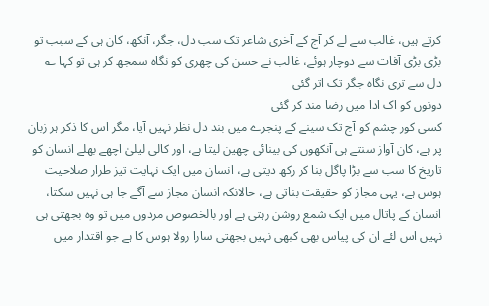کرتے ہیں، غالب سے لے کر آج کے آخری شاعر تک سب دل، جگر، آنکھ، کان ہی کے سبب تو بڑی بڑی آفات سے دوچار ہوئے، غالب نے حسن کی چھری کو نگاہ سمجھ کر ہی تو کہا ؎
دل سے تری نگاہ جگر تک اتر گئی
دونوں کو اک ادا میں رضا مند کر گئی
کسی کور چشم کو آج تک سینے کے پنجرے میں بند دل نظر نہیں آیا، مگر اس کا ذکر ہر زبان پر ہے، کان آواز سنتے ہی آنکھوں کی بینائی چھین لیتا ہے، اور کالی لیلیٰ اچھے بھلے انسان کو تاریخ کا سب سے بڑا پاگل بنا کر رکھ دیتی ہے، انسان میں ایک نہایت تیز طرار صلاحیت ہوس ہے، یہی مجاز کو حقیقت بناتی ہے، حالانکہ انسان مجاز سے آگے جا ہی نہیں سکتا، انسان کے پاتال میں ایک شمع روشن رہتی ہے اور بالخصوص مردوں میں تو وہ بجھتی ہی نہیں اس لئے ان کی پیاس بھی کبھی نہیں بجھتی سارا رولا ہوس کا ہے جو اقتدار میں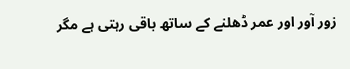زور آور اور عمر ڈھلنے کے ساتھ باقی رہتی ہے مگر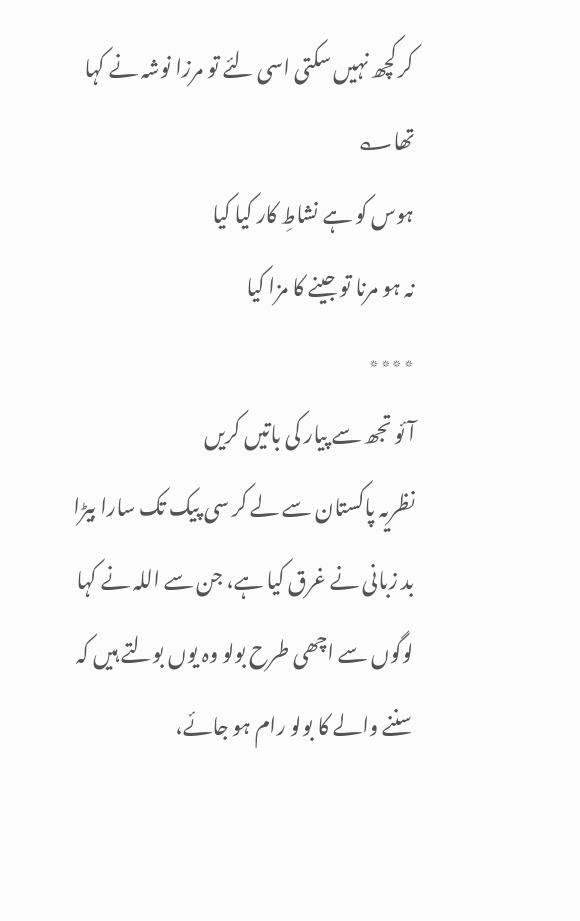کر کچھ نہیں سکتی اسی لئے تو مرزا نوشہ نے کہا تھا؎
ہوس کو ہے نشاطِ کار کیا کیا
نہ ہو مرنا تو جینے کا مزا کیا
٭٭٭٭
آئو تجھ سے پیار کی باتیں کریں
نظریہ پاکستان سے لے کر سی پیک تک سارا بیڑا بد زبانی نے غرق کیا ہے، جن سے اللہ نے کہا لوگوں سے اچھی طرح بولو وہ یوں بولتے ہیں کہ سننے والے کا بولو رام ہو جائے،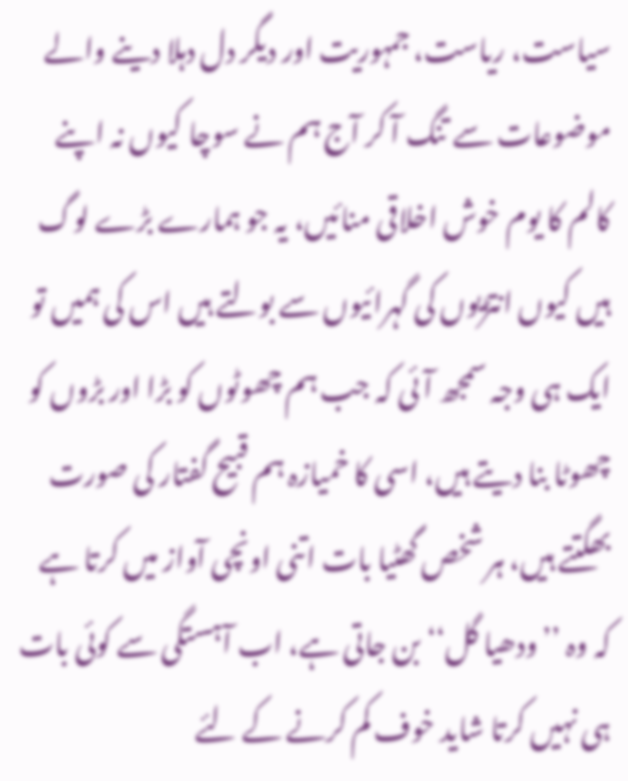سیاست، ریاست، جمہوریت اور دیگر دل دہلا دینے والے موضوعات سے تنگ آ کر آج ہم نے سوچا کیوں نہ اپنے کالم کا یوم خوش اخلاقی منائیں، یہ جو ہمارے بڑے لوگ ہیں کیوں انتڑیوں کی گہرائیوں سے بولتے ہیں اس کی ہمیں تو ایک ہی وجہ سمجھ آئی کہ جب ہم چھوٹوں کو بڑا اور بڑوں کو چھوٹا بنا دیتے ہیں، اسی کا خمیازہ ہم قبیح گفتار کی صورت بھگتتے ہیں، ہر شخص گھٹیا بات اتنی اونچی آواز میں کرتا ہے کہ وہ ’’ودھیا گل‘‘ بن جاتی ہے، اب آہستگی سے کوئی بات ہی نہیں کرتا شاید خوف کم کرنے کے لئے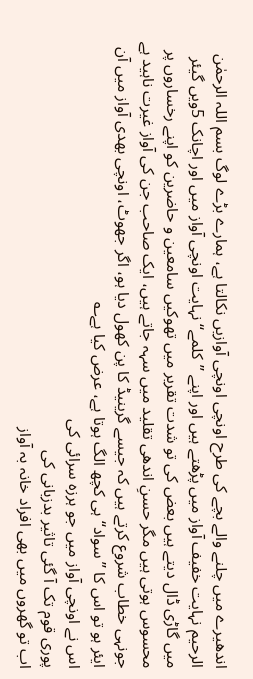اندھیرے میں چلنے والے بچے کی طرح اونچی اونچی آوازیں نکالتا ہے، ہمارے بڑے لوگ بسم اللہ الرحمٰن الرحیم نہایت خفیف آواز میں پڑھتے ہیں اور اپنے ’’کلمے‘‘ نہایت اونچی آواز میں اور اچانک 5ویں گیئر میں گاڑی ڈال دیتے ہیں بعض کی تو شدت تقریر میں تھوکیں سامعین و حاضرین کو اپنے رخساروں پر محسوس ہوتی ہیں مگر حسنِ اندھی تقلید میں سہہ جاتے ہیں، ایک صاحب جن کی آواز غیرت ناہید ہے جونہی خطاب شروع کرتے ہیں کہ جیسے گرینیڈ کا پن کھول دیا ہو، اگر جھوٹ، اونچی بھدی آواز میں آن ایئر ہو تو اس کا ’’سواد‘‘ ہی کچھ الگ ہوتا ہے، عرض کیا ہے؎
اس نے اونچی آواز میں جو ہرزہ سرائی کی
پوری قوم تک آ گئی تاثیر بدزبانی کی
اب تو گھروں میں بھی افراد خانہ بہ آواز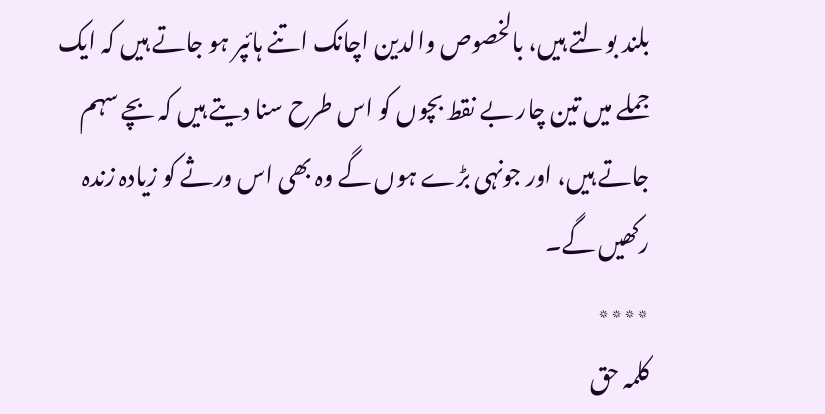بلند بولتے ہیں، بالخصوص والدین اچانک اتنے ہائپر ہو جاتے ہیں کہ ایک جملے میں تین چار بے نقط بچوں کو اس طرح سنا دیتے ہیں کہ بچے سہم جاتے ہیں، اور جونہی بڑے ہوں گے وہ بھی اس ورثے کو زیادہ زندہ رکھیں گے۔
٭٭٭٭
کلمہ حق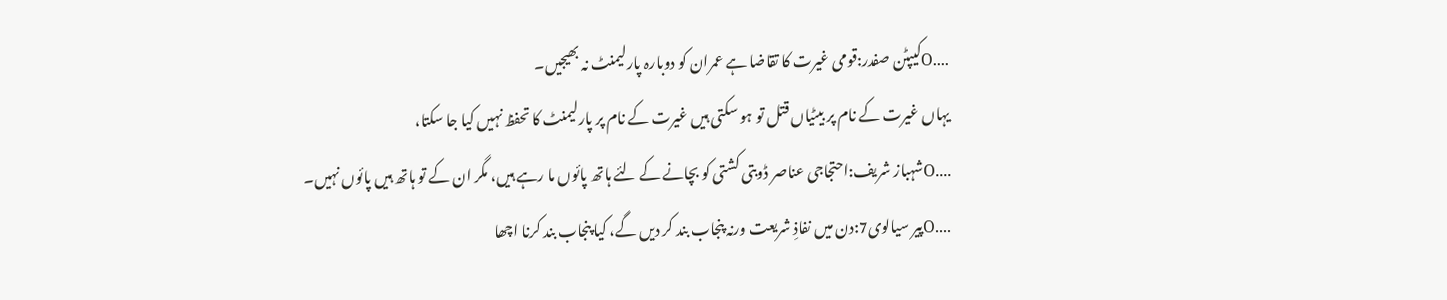....Oکیپٹن صفدر:قومی غیرت کا تقاضا ہے عمران کو دوبارہ پارلیمنٹ نہ بھیجیں۔
یہاں غیرت کے نام پر بیٹیاں قتل تو ہو سکتی ہیں غیرت کے نام پر پارلیمنٹ کا تحفظ نہیں کیا جا سکتا،
....Oشہباز شریف:احتجاجی عناصر ڈوبتی کشتی کو بچانے کے لئے ہاتھ پائوں ما رہے ہیں، مگر ان کے تو ہاتھ ہیں پائوں نہیں۔
....Oپیر سیالوی7:دن میں نفاذِ شریعت ورنہ پنجاب بند کر دیں گے، کیا پنجاب بند کرنا اچھا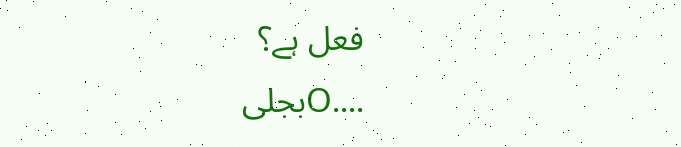فعل ہے؟
....Oبجلی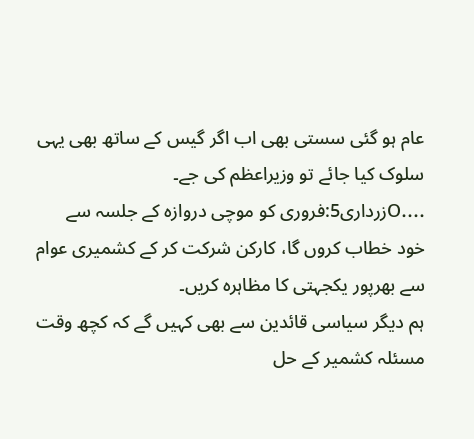عام ہو گئی سستی بھی اب اگر گیس کے ساتھ بھی یہی سلوک کیا جائے تو وزیراعظم کی جے۔
....Oزرداری5:فروری کو موچی دروازہ کے جلسہ سے خود خطاب کروں گا، کارکن شرکت کر کے کشمیری عوام سے بھرپور یکجہتی کا مظاہرہ کریں۔
ہم دیگر سیاسی قائدین سے بھی کہیں گے کہ کچھ وقت مسئلہ کشمیر کے حل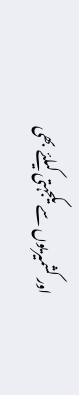اور کشمیریوں سے یکجہتی کیلئے بھی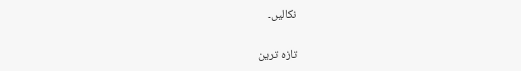نکالیں۔

تازہ ترین